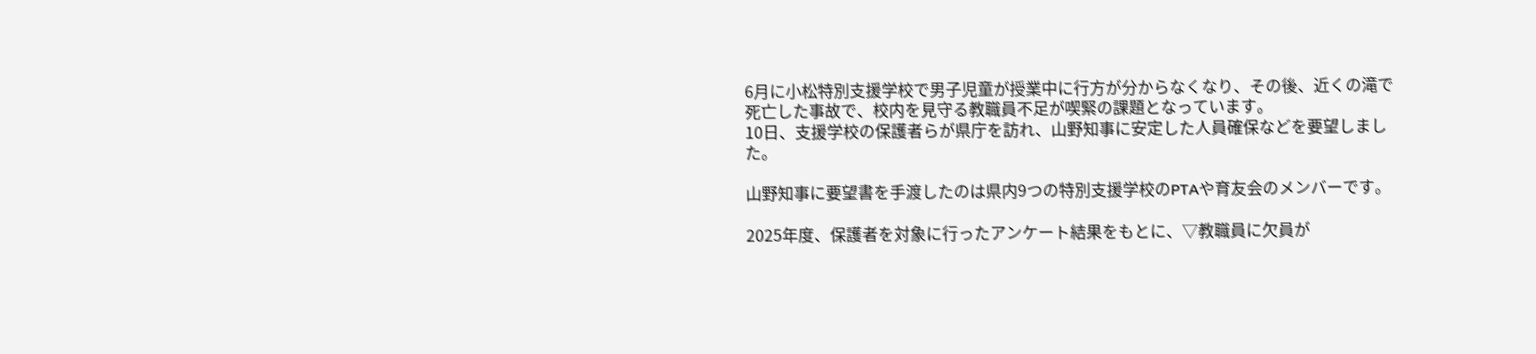6月に小松特別支援学校で男子児童が授業中に行方が分からなくなり、その後、近くの滝で死亡した事故で、校内を見守る教職員不足が喫緊の課題となっています。
10日、支援学校の保護者らが県庁を訪れ、山野知事に安定した人員確保などを要望しました。

山野知事に要望書を手渡したのは県内9つの特別支援学校のPTAや育友会のメンバーです。

2025年度、保護者を対象に行ったアンケート結果をもとに、▽教職員に欠員が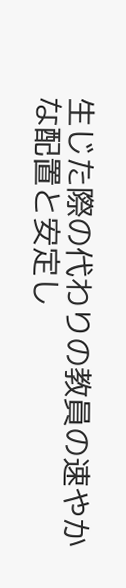生じた際の代わりの教員の速やかな配置と安定し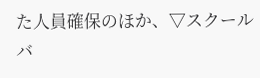た人員確保のほか、▽スクールバ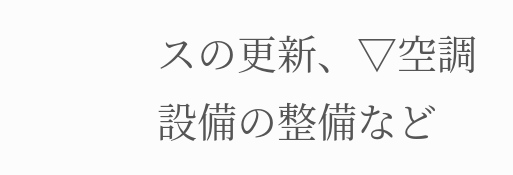スの更新、▽空調設備の整備など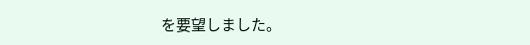を要望しました。